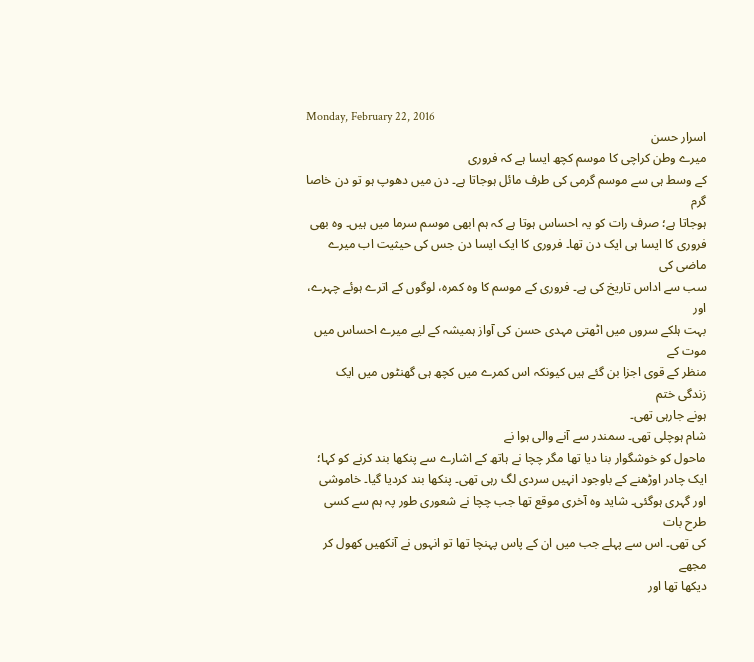Monday, February 22, 2016
اسرار حسن
میرے وطن کراچی کا موسم کچھ ایسا ہے کہ فروری
کے وسط ہی سے موسم گرمی کی طرف مائل ہوجاتا ہے۔ دن میں دھوپ ہو تو دن خاصا گرم
ہوجاتا ہے؛ صرف رات کو یہ احساس ہوتا ہے کہ ہم ابھی موسم سرما میں ہیں۔ وہ بھی
فروری کا ایسا ہی ایک دن تھا۔ فروری کا ایک ایسا دن جس کی حیثیت اب میرے ماضی کی
سب سے اداس تاریخ کی ہے۔ فروری کے موسم کا وہ کمرہ، لوگوں کے اترے ہوئے چہرے، اور
بہت ہلکے سروں میں اٹھتی مہدی حسن کی آواز ہمیشہ کے لیے میرے احساس میں موت کے
منظر کے قوی اجزا بن گئے ہیں کیونکہ اس کمرے میں کچھ ہی گھنٹوں میں ایک زندگی ختم
ہونے جارہی تھی۔
شام ہوچلی تھی۔ سمندر سے آنے والی ہوا نے
ماحول کو خوشگوار بنا دیا تھا مگر چچا نے ہاتھ کے اشارے سے پنکھا بند کرنے کو کہا؛
ایک چادر اوڑھنے کے باوجود انہیں سردی لگ رہی تھی۔ پنکھا بند کردیا گیا۔ خاموشی
اور گہری ہوگئی۔ شاید وہ آخری موقع تھا جب چچا نے شعوری طور پہ ہم سے کسی طرح بات
کی تھی۔ اس سے پہلے جب میں ان کے پاس پہنچا تھا تو انہوں نے آنکھیں کھول کر مجھے
دیکھا تھا اور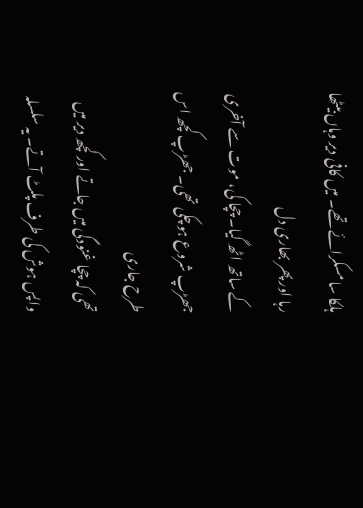ہلکا سا مسکرائے تھے۔ میں کافی دیر وہاں بیٹھا رہا اور پھر بھاری دل
کے ساتھ اٹھ گیا۔ چچا کی، موت سے آخری جھڑپ شروع ہوچکی تھی۔ جھڑپ کچھ اس طرح جاری
تھی کہ چچا غنودگی میں جاتے اور کچھ دیر میں واپس ہوش کی طرف پلٹ آتے۔ یہ سلسلہ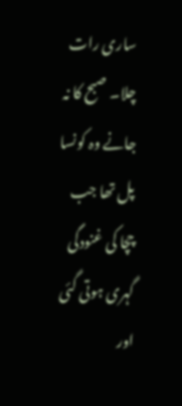ساری رات چلا۔ صبح کا نہ جانے وہ کونسا پل تھا جب چچا کی غنودگی گہری ہوتی گئی اور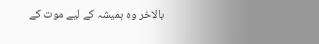بالاخر وہ ہمیشہ کے لیے موت کے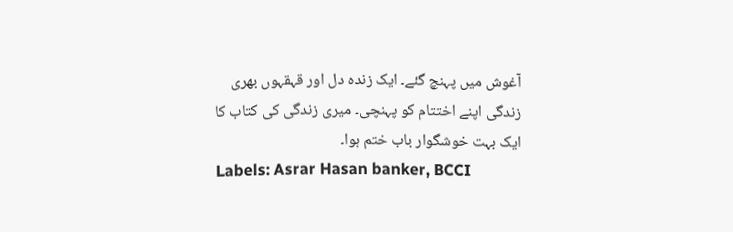آغوش میں پہنچ گئے۔ ایک زندہ دل اور قہقہوں بھری
زندگی اپنے اختتام کو پہنچی۔ میری زندگی کی کتاب کا ایک بہت خوشگوار باب ختم ہوا۔
Labels: Asrar Hasan banker, BCCI